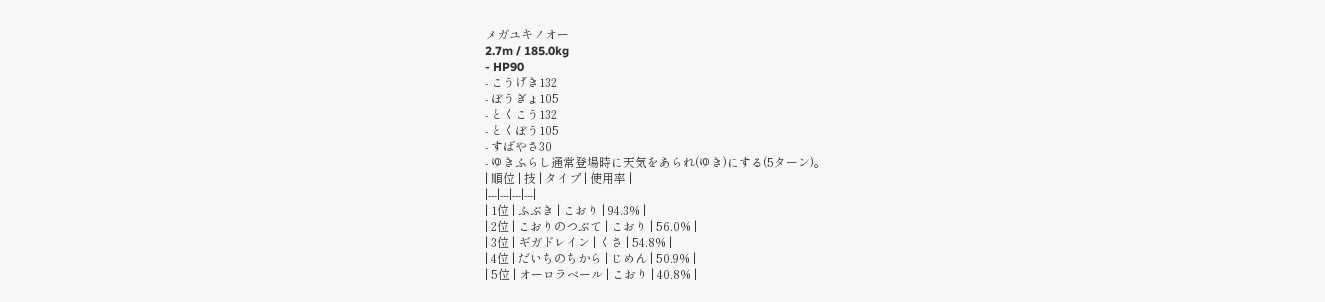メガユキノオー
2.7m / 185.0kg
- HP90
- こうげき132
- ぼうぎょ105
- とくこう132
- とくぼう105
- すばやさ30
- ゆきふらし通常登場時に天気をあられ(ゆき)にする(5ターン)。
| 順位 | 技 | タイプ | 使用率 |
|---|---|---|---|
| 1位 | ふぶき | こおり | 94.3% |
| 2位 | こおりのつぶて | こおり | 56.0% |
| 3位 | ギガドレイン | くさ | 54.8% |
| 4位 | だいちのちから | じめん | 50.9% |
| 5位 | オーロラベール | こおり | 40.8% |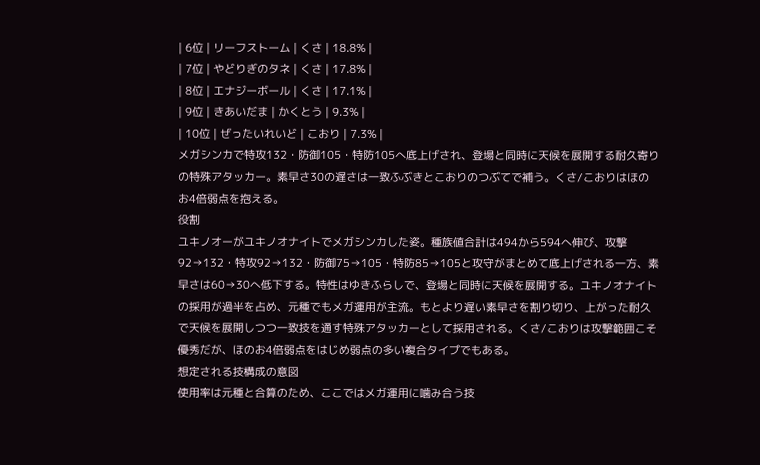| 6位 | リーフストーム | くさ | 18.8% |
| 7位 | やどりぎのタネ | くさ | 17.8% |
| 8位 | エナジーボール | くさ | 17.1% |
| 9位 | きあいだま | かくとう | 9.3% |
| 10位 | ぜったいれいど | こおり | 7.3% |
メガシンカで特攻132・防御105・特防105へ底上げされ、登場と同時に天候を展開する耐久寄りの特殊アタッカー。素早さ30の遅さは一致ふぶきとこおりのつぶてで補う。くさ/こおりはほのお4倍弱点を抱える。
役割
ユキノオーがユキノオナイトでメガシンカした姿。種族値合計は494から594へ伸び、攻撃92→132・特攻92→132・防御75→105・特防85→105と攻守がまとめて底上げされる一方、素早さは60→30へ低下する。特性はゆきふらしで、登場と同時に天候を展開する。ユキノオナイトの採用が過半を占め、元種でもメガ運用が主流。もとより遅い素早さを割り切り、上がった耐久で天候を展開しつつ一致技を通す特殊アタッカーとして採用される。くさ/こおりは攻撃範囲こそ優秀だが、ほのお4倍弱点をはじめ弱点の多い複合タイプでもある。
想定される技構成の意図
使用率は元種と合算のため、ここではメガ運用に噛み合う技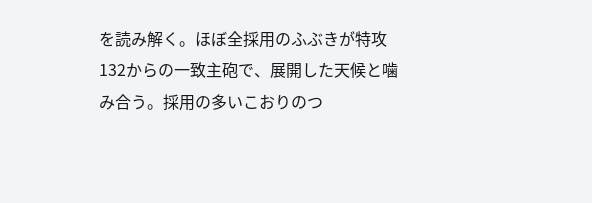を読み解く。ほぼ全採用のふぶきが特攻132からの一致主砲で、展開した天候と噛み合う。採用の多いこおりのつ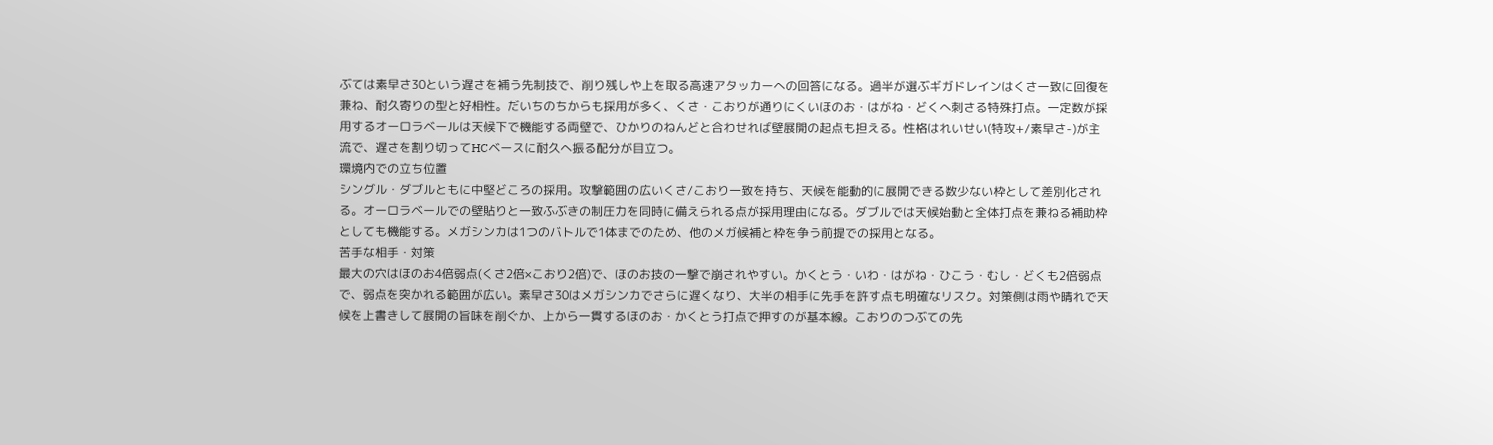ぶては素早さ30という遅さを補う先制技で、削り残しや上を取る高速アタッカーへの回答になる。過半が選ぶギガドレインはくさ一致に回復を兼ね、耐久寄りの型と好相性。だいちのちからも採用が多く、くさ・こおりが通りにくいほのお・はがね・どくへ刺さる特殊打点。一定数が採用するオーロラベールは天候下で機能する両壁で、ひかりのねんどと合わせれば壁展開の起点も担える。性格はれいせい(特攻+/素早さ-)が主流で、遅さを割り切ってHCベースに耐久へ振る配分が目立つ。
環境内での立ち位置
シングル・ダブルともに中堅どころの採用。攻撃範囲の広いくさ/こおり一致を持ち、天候を能動的に展開できる数少ない枠として差別化される。オーロラベールでの壁貼りと一致ふぶきの制圧力を同時に備えられる点が採用理由になる。ダブルでは天候始動と全体打点を兼ねる補助枠としても機能する。メガシンカは1つのバトルで1体までのため、他のメガ候補と枠を争う前提での採用となる。
苦手な相手・対策
最大の穴はほのお4倍弱点(くさ2倍×こおり2倍)で、ほのお技の一撃で崩されやすい。かくとう・いわ・はがね・ひこう・むし・どくも2倍弱点で、弱点を突かれる範囲が広い。素早さ30はメガシンカでさらに遅くなり、大半の相手に先手を許す点も明確なリスク。対策側は雨や晴れで天候を上書きして展開の旨味を削ぐか、上から一貫するほのお・かくとう打点で押すのが基本線。こおりのつぶての先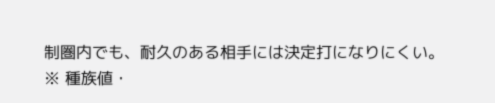制圏内でも、耐久のある相手には決定打になりにくい。
※ 種族値・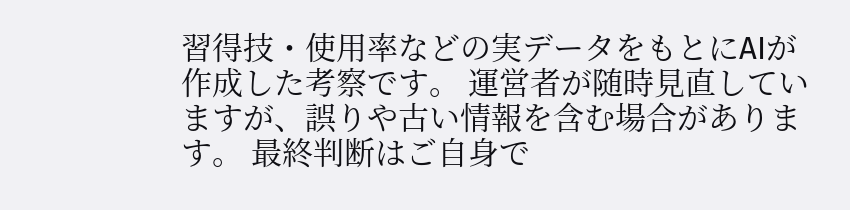習得技・使用率などの実データをもとにAIが作成した考察です。 運営者が随時見直していますが、誤りや古い情報を含む場合があります。 最終判断はご自身で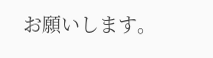お願いします。